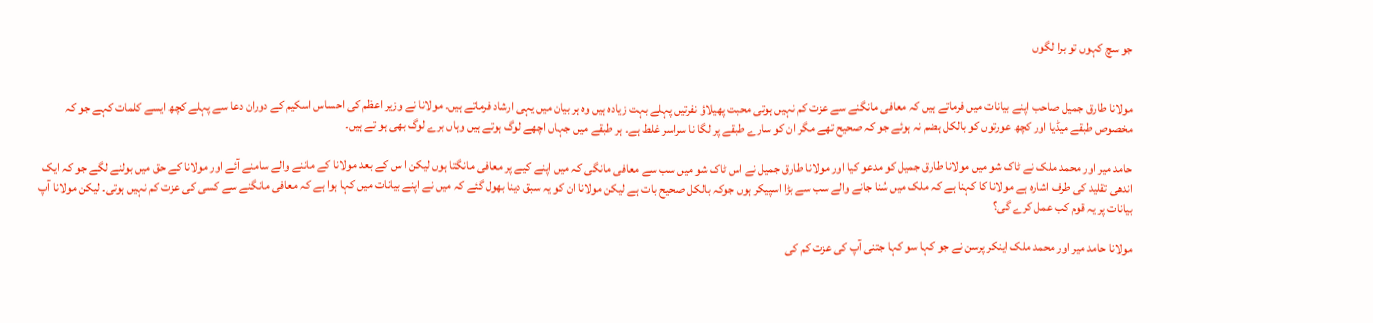جو سچ کہوں تو برا لگوں


مولانا طارق جمیل صاحب اپنے بیانات میں فرماتے ہیں کہ معافی مانگنے سے عزت کم نہیں ہوتی محبت پھیلاؤ نفرتیں پہلے بہت زیادہ ہیں وہ ہر بیان میں یہی ارشاد فرماتے ہیں۔ مولانا نے وزیر اعظم کی احساس اسکیم کے دوران دعا سے پہلے کچھ ایسے کلمات کہے جو کہ مخصوص طبقے میڈیا اور کچھ عورتوں کو بالکل ہضم نہ ہوئے جو کہ صحیح تھے مگر ان کو سارے طبقے پر لگا نا سراسر غلط ہے۔ ہر طبقے میں جہاں اچھے لوگ ہوتے ہیں وہاں برے لوگ بھی ہو تے ہیں۔

حامد میر اور محمد ملک نے ٹاک شو میں مولانا طارق جمیل کو مدعو کیا اور مولانا طارق جمیل نے اس ٹاک شو میں سب سے معافی مانگی کہ میں اپنے کیے پر معافی مانگتا ہوں لیکن ا س کے بعد مولانا کے ماننے والے سامنے آئے اور مولانا کے حق میں بولنے لگے جو کہ ایک اندھی تقلید کی طرف اشارہ ہے مولانا کا کہنا ہے کہ ملک میں سُنا جانے والے سب سے بڑا اسپیکر ہوں جوکہ بالکل صحیح بات ہے لیکن مولانا ان کو یہ سبق دینا بھول گئے کہ میں نے اپنے بیانات میں کہا ہوا ہے کہ معافی مانگنے سے کسی کی عزت کم نہیں ہوتی۔ لیکن مولانا آپ بیانات پر یہ قوم کب عمل کرے گی؟

مولانا حامد میر اور محمد ملک اینکر پرسن نے جو کہا سو کہا جتنی آپ کی عزت کم کی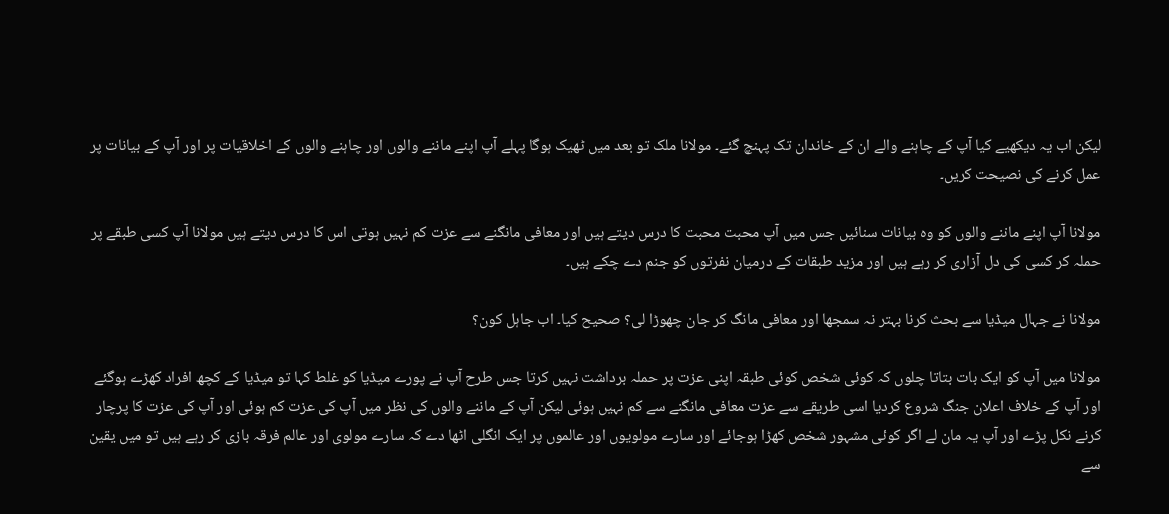لیکن اب یہ دیکھیے کیا آپ کے چاہنے والے ان کے خاندان تک پہنچ گئے۔ مولانا ملک تو بعد میں ٹھیک ہوگا پہلے آپ اپنے ماننے والوں اور چاہنے والوں کے اخلاقیات پر اور آپ کے بیانات پر عمل کرنے کی نصیحت کریں۔

مولانا آپ اپنے ماننے والوں کو وہ بیانات سنائیں جس میں آپ محبت محبت کا درس دیتے ہیں اور معافی مانگنے سے عزت کم نہیں ہوتی اس کا درس دیتے ہیں مولانا آپ کسی طبقے پر حملہ کر کسی کی دل آزاری کر رہے ہیں اور مزید طبقات کے درمیان نفرتوں کو جنم دے چکے ہیں۔

مولانا نے جہال میڈیا سے بحث کرنا بہتر نہ سمجھا اور معافی مانگ کر جان چھوڑا لی؟ صحیح کیا۔ اب جاہل کون؟

مولانا میں آپ کو ایک بات بتاتا چلوں کہ کوئی شخص کوئی طبقہ اپنی عزت پر حملہ برداشت نہیں کرتا جس طرح آپ نے پورے میڈیا کو غلط کہا تو میڈیا کے کچھ افراد کھڑے ہوگئے اور آپ کے خلاف اعلان جنگ شروع کردیا اسی طریقے سے عزت معافی مانگنے سے کم نہیں ہوئی لیکن آپ کے ماننے والوں کی نظر میں آپ کی عزت کم ہوئی اور آپ کی عزت کا پرچار کرنے نکل پڑے اور آپ یہ مان لے اگر کوئی مشہور شخص کھڑا ہوجائے اور سارے مولویوں اور عالموں پر ایک انگلی اٹھا دے کہ سارے مولوی اور عالم فرقہ بازی کر رہے ہیں تو میں یقین سے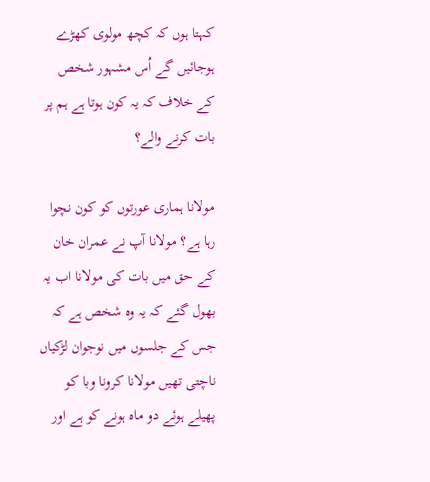کہتا ہوں کہ کچھ مولوی کھڑے ہوجائیں گے اُس مشہور شخص کے خلاف کہ یہ کون ہوتا ہے ہم پر بات کرنے والے؟

مولانا ہماری عورتوں کو کون نچوا رہا ہے؟ مولانا آپ نے عمران خان کے حق میں بات کی مولانا اب یہ بھول گئے کہ یہ وہ شخص ہے کہ جس کے جلسوں میں نوجوان لڑکیاں ناچتی تھیں مولانا کرونا وبا کو پھیلے ہوئے دو ماہ ہونے کو ہے اور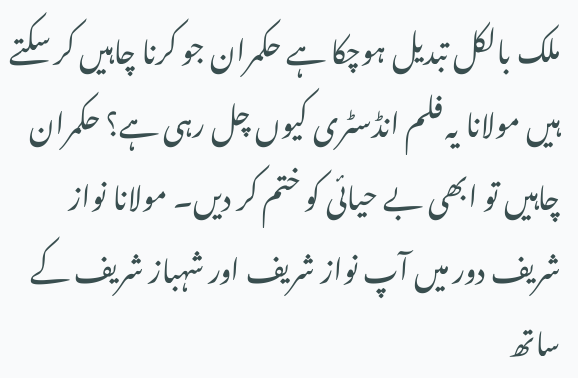ملک بالکل تبدیل ہوچکا ہے حکمران جو کرنا چاہیں کر سکتے ہیں مولانا یہ فلم انڈسٹری کیوں چل رہی ہے؟ حکمران چاہیں تو ابھی بے حیائی کو ختم کر دیں۔ مولانا نواز شریف دور میں آپ نواز شریف اور شہباز شریف کے ساتھ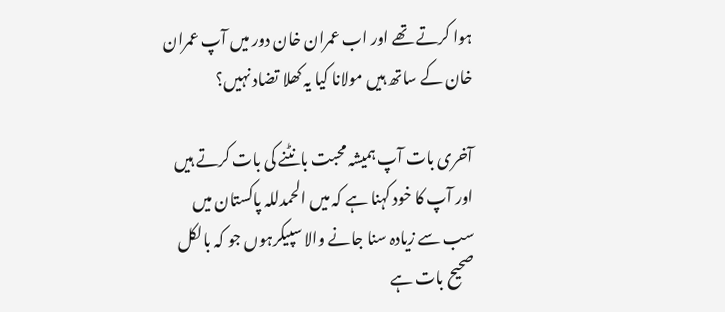ہوا کرتے تھے اور اب عمران خان دور میں آپ عمران خان کے ساتھ ہیں مولانا کیا یہ کھلا تضاد نہیں؟

آخری بات آپ ہمیشہ محبت بانٹنے کی بات کرتے ہیں اور آپ کا خود کہنا ہے کہ میں الحمدللہ پاکستان میں سب سے زیادہ سنا جانے والا سپیکرہوں جو کہ بالکل صحیح بات ہے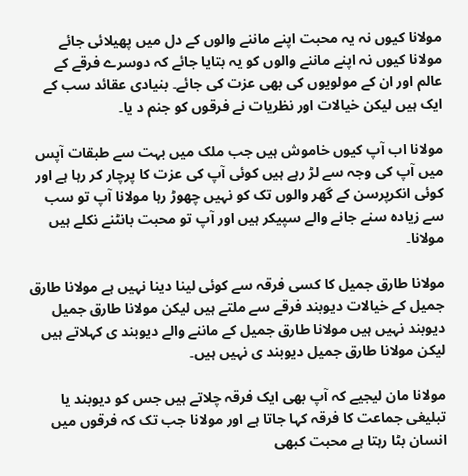مولانا کیوں نہ یہ محبت اپنے ماننے والوں کے دل میں پھیلائی جائے مولانا کیوں نہ اپنے ماننے والوں کو یہ بتایا جائے کہ دوسرے فرقے کے عالم اور ان کے مولویوں کی بھی عزت کی جائے۔ بنیادی عقائد سب کے ایک ہیں لیکن خیالات اور نظریات نے فرقوں کو جنم د یا۔

مولانا اب آپ کیوں خاموش ہیں جب ملک میں بہت سے طبقات آپس میں آپ کی وجہ سے لڑ رہے ہیں کوئی آپ کی عزت کا پرچار کر رہا ہے اور کوئی انکرپرسن کے گھر والوں تک کو نہیں چھوڑ رہا مولانا آپ تو سب سے زیادہ سنے جانے والے سپیکر ہیں اور آپ تو محبت بانٹنے نکلے ہیں مولانا۔

مولانا طارق جمیل کا کسی فرقہ سے کوئی لینا دینا نہیں ہے مولانا طارق جمیل کے خیالات دیوبند فرقے سے ملتے ہیں لیکن مولانا طارق جمیل دیوبند نہیں ہیں مولانا طارق جمیل کے ماننے والے دیوبند ی کہلاتے ہیں لیکن مولانا طارق جمیل دیوبند ی نہیں ہیں۔

مولانا مان لیجیے کہ آپ بھی ایک فرقہ چلاتے ہیں جس کو دیوبند یا تبلیغی جماعت کا فرقہ کہا جاتا ہے اور مولانا جب تک کہ فرقوں میں انسان بٹا رہتا ہے محبت کبھی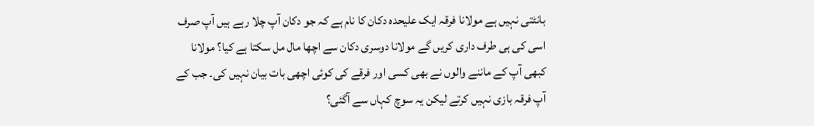بانٹتی نہیں ہے مولانا فرقہ ایک علیحدہ دکان کا نام ہے کہ جو دکان آپ چلا رہے ہیں آپ صرف اسی کی ہی طرف داری کریں گے مولانا دوسری دکان سے اچھا مال مل سکتا ہے کیا؟ مولانا کبھی آپ کے ماننے والوں نے بھی کسی اور فرقے کی کوئی اچھی بات بیان نہیں کی۔ جب کے آپ فرقہ بازی نہیں کرتے لیکن یہ سوچ کہاں سے آگئی؟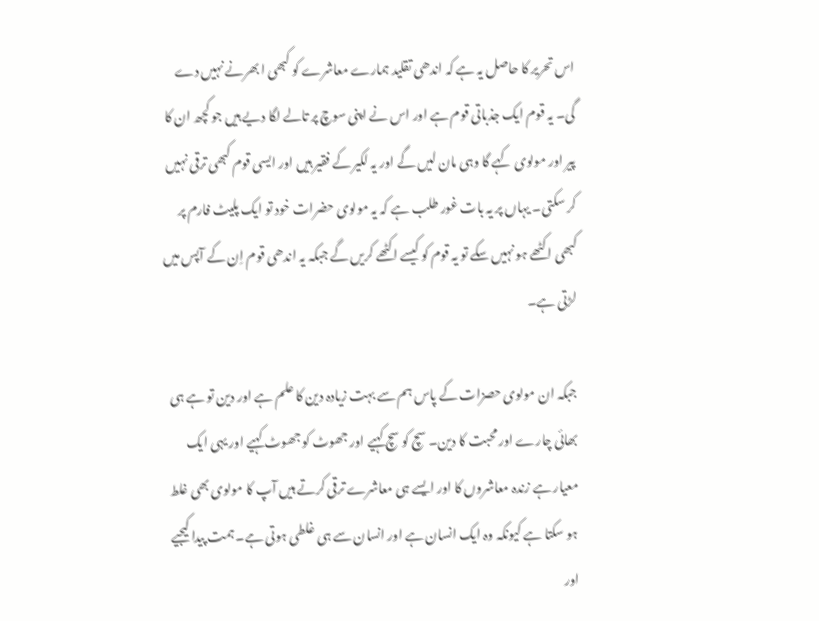اس تحریر کا حاصل یہ ہے کہ اندھی تقلید ہمارے معاشرے کو کبھی ا بھرنے نہیں دے گی۔ یہ قوم ایک جذباتی قوم ہے اور اس نے اپنی سوچ پر تالے لگا دیے ہیں جو کچھ ان کا پیر اور مولوی کہے گا وہی مان لیں گے اور یہ لکیر کے فقیر ہیں اور ایسی قوم کبھی ترقی نہیں کر سکتی۔ یہاں پر یہ بات غور طلب ہے کہ یہ مولوی حضرات خود تو ایک پلیٹ فارم پر کبھی ا کٹھے ہو نہیں سکے تو یہ قوم کو کیسے اکٹھے کریں گے جبکہ یہ اندھی قوم اِن کے آپس میں لڑتی ہے۔

جبکہ ان مولوی حصزات کے پاس ہم سے بہت زیادہ دین کا علم ہے اور دین تو ہے ہی بھائی چارے اور محبت کا دین۔ سچ کو سچ کہیے اور جھوٹ کو جھوٹ کہیے اور یہی ایک معیار ہے زندہ معاشروں کا اور ایسے ہی معاشرے ترقی کرتے ہیں آپ کا مولوی بھی غلط ہو سکتا ہے کیونکہ وہ ایک انسان ہے اور انسان سے ہی غلطی ہوتی ہے۔ ہمت پیدا کیجیے اور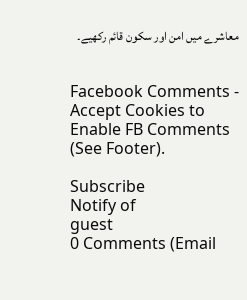معاشرے میں امن اور سکون قائم رکھیے۔


Facebook Comments - Accept Cookies to Enable FB Comments (See Footer).

Subscribe
Notify of
guest
0 Comments (Email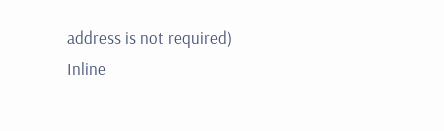address is not required)
Inline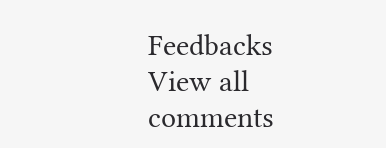Feedbacks
View all comments